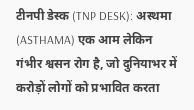टीनपी डेस्क (TNP DESK): अस्थमा (ASTHAMA) एक आम लेकिन गंभीर श्वसन रोग है, जो दुनियाभर में करोड़ों लोगों को प्रभावित करता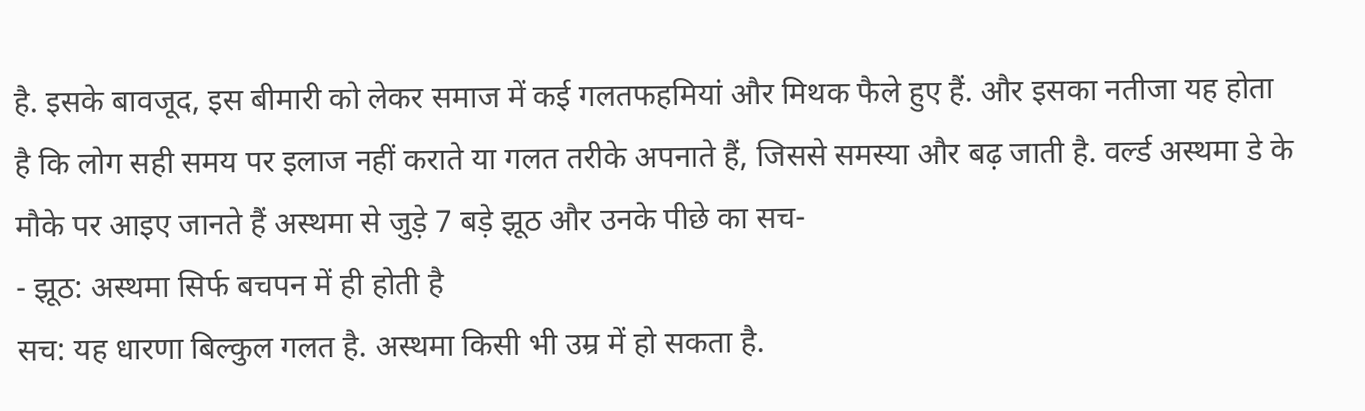है. इसके बावजूद, इस बीमारी को लेकर समाज में कई गलतफहमियां और मिथक फैले हुए हैं. और इसका नतीजा यह होता है कि लोग सही समय पर इलाज नहीं कराते या गलत तरीके अपनाते हैं, जिससे समस्या और बढ़ जाती है. वर्ल्ड अस्थमा डे के मौके पर आइए जानते हैं अस्थमा से जुड़े 7 बड़े झूठ और उनके पीछे का सच-
- झूठ: अस्थमा सिर्फ बचपन में ही होती है
सच: यह धारणा बिल्कुल गलत है. अस्थमा किसी भी उम्र में हो सकता है.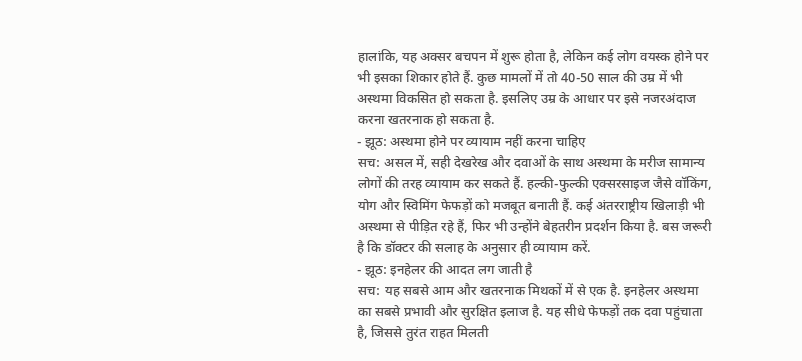हालांकि, यह अक्सर बचपन में शुरू होता है, लेकिन कई लोग वयस्क होने पर भी इसका शिकार होते हैं. कुछ मामलों में तो 40-50 साल की उम्र में भी अस्थमा विकसित हो सकता है. इसलिए उम्र के आधार पर इसे नजरअंदाज करना खतरनाक हो सकता है.
- झूठ: अस्थमा होने पर व्यायाम नहीं करना चाहिए
सच: असल में, सही देखरेख और दवाओं के साथ अस्थमा के मरीज सामान्य लोगों की तरह व्यायाम कर सकते हैं. हल्की-फुल्की एक्सरसाइज जैसे वॉकिंग, योग और स्विमिंग फेफड़ों को मजबूत बनाती हैं. कई अंतरराष्ट्रीय खिलाड़ी भी अस्थमा से पीड़ित रहे हैं, फिर भी उन्होंने बेहतरीन प्रदर्शन किया है. बस जरूरी है कि डॉक्टर की सलाह के अनुसार ही व्यायाम करें.
- झूठ: इनहेलर की आदत लग जाती है
सच: यह सबसे आम और खतरनाक मिथकों में से एक है. इनहेलर अस्थमा का सबसे प्रभावी और सुरक्षित इलाज है. यह सीधे फेफड़ों तक दवा पहुंचाता है, जिससे तुरंत राहत मिलती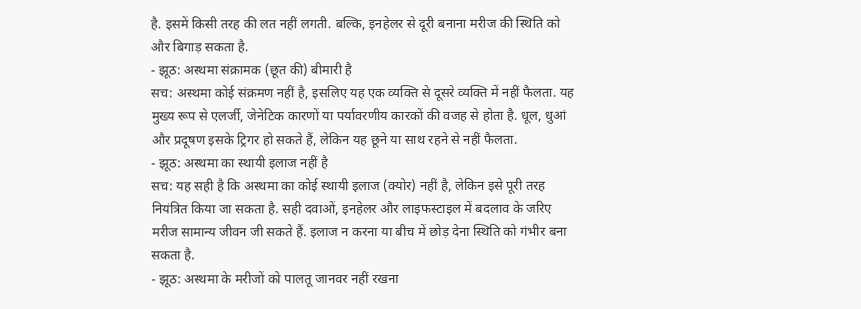है. इसमें किसी तरह की लत नहीं लगती. बल्कि, इनहेलर से दूरी बनाना मरीज की स्थिति को और बिगाड़ सकता है.
- झूठ: अस्थमा संक्रामक (छूत की) बीमारी है
सच: अस्थमा कोई संक्रमण नहीं है, इसलिए यह एक व्यक्ति से दूसरे व्यक्ति में नहीं फैलता. यह मुख्य रूप से एलर्जी, जेनेटिक कारणों या पर्यावरणीय कारकों की वजह से होता है. धूल, धुआं और प्रदूषण इसके ट्रिगर हो सकते हैं, लेकिन यह छूने या साथ रहने से नहीं फैलता.
- झूठ: अस्थमा का स्थायी इलाज नहीं है
सच: यह सही है कि अस्थमा का कोई स्थायी इलाज (क्योर) नहीं है, लेकिन इसे पूरी तरह नियंत्रित किया जा सकता है. सही दवाओं, इनहेलर और लाइफस्टाइल में बदलाव के जरिए मरीज सामान्य जीवन जी सकते हैं. इलाज न करना या बीच में छोड़ देना स्थिति को गंभीर बना सकता है.
- झूठ: अस्थमा के मरीजों को पालतू जानवर नहीं रखना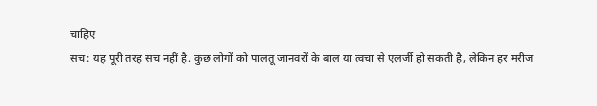चाहिए
सच: यह पूरी तरह सच नहीं है. कुछ लोगों को पालतू जानवरों के बाल या त्वचा से एलर्जी हो सकती है, लेकिन हर मरीज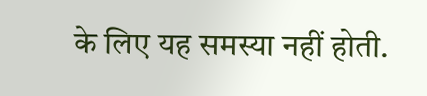के लिए यह समस्या नहीं होती.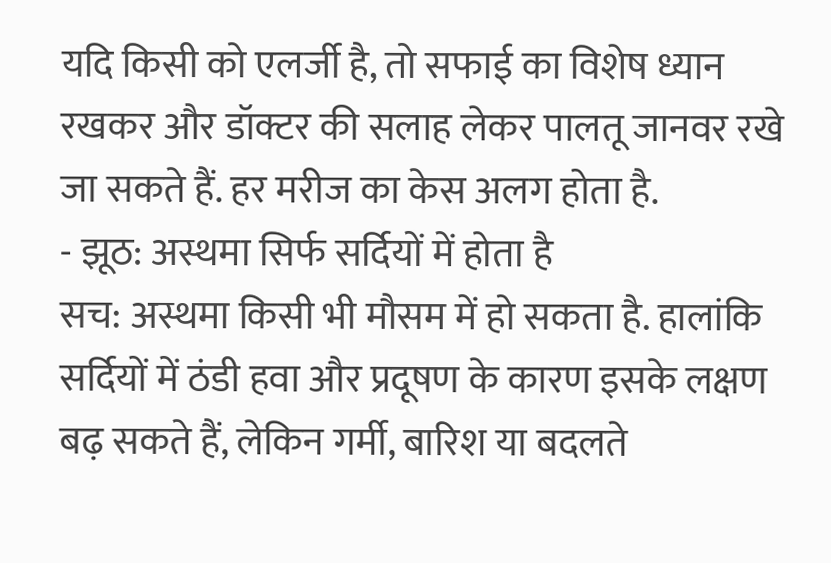यदि किसी को एलर्जी है, तो सफाई का विशेष ध्यान रखकर और डॉक्टर की सलाह लेकर पालतू जानवर रखे जा सकते हैं. हर मरीज का केस अलग होता है.
- झूठ: अस्थमा सिर्फ सर्दियों में होता है
सच: अस्थमा किसी भी मौसम में हो सकता है. हालांकि सर्दियों में ठंडी हवा और प्रदूषण के कारण इसके लक्षण बढ़ सकते हैं, लेकिन गर्मी, बारिश या बदलते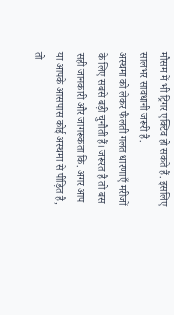मौसम में भी ट्रिगर एक्टिव हो सकते हैं. इसलिए सालभर सावधानी जरूरी है.
अस्थमा को लेकर फैलती गलत धारणाएँ मरीजों के लिए सबसे बड़ी चुनौती हैं। जरूरत है तो बस सही जानकारी और जागरूकता कि. अगर आप या आपके आसपास कोई अस्थमा से पीड़ित है, तो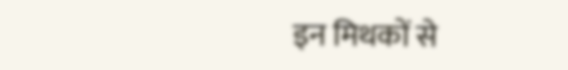इन मिथकों से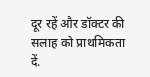दूर रहें और डॉक्टर की सलाह को प्राथमिकता दें.